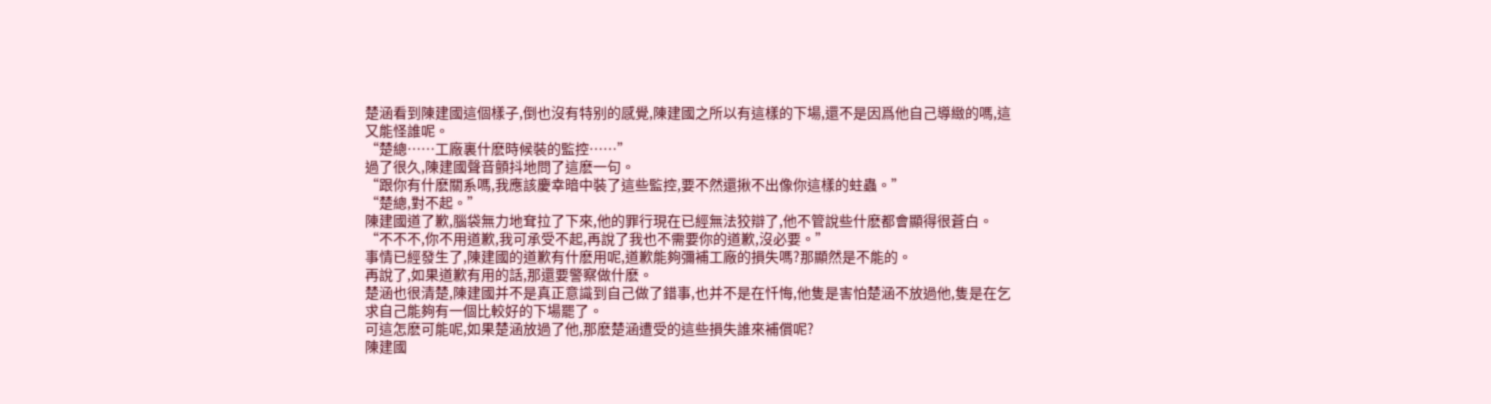楚涵看到陳建國這個樣子,倒也沒有特别的感覺,陳建國之所以有這樣的下場,還不是因爲他自己導緻的嗎,這又能怪誰呢。
“楚總……工廠裏什麽時候裝的監控……”
過了很久,陳建國聲音顫抖地問了這麽一句。
“跟你有什麽關系嗎,我應該慶幸暗中裝了這些監控,要不然還揪不出像你這樣的蛀蟲。”
“楚總,對不起。”
陳建國道了歉,腦袋無力地耷拉了下來,他的罪行現在已經無法狡辯了,他不管說些什麽都會顯得很蒼白。
“不不不,你不用道歉,我可承受不起,再說了我也不需要你的道歉,沒必要。”
事情已經發生了,陳建國的道歉有什麽用呢,道歉能夠彌補工廠的損失嗎?那顯然是不能的。
再說了,如果道歉有用的話,那還要警察做什麽。
楚涵也很清楚,陳建國并不是真正意識到自己做了錯事,也并不是在忏悔,他隻是害怕楚涵不放過他,隻是在乞求自己能夠有一個比較好的下場罷了。
可這怎麽可能呢,如果楚涵放過了他,那麽楚涵遭受的這些損失誰來補償呢?
陳建國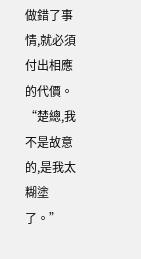做錯了事情,就必須付出相應的代價。
“楚總,我不是故意的,是我太糊塗了。”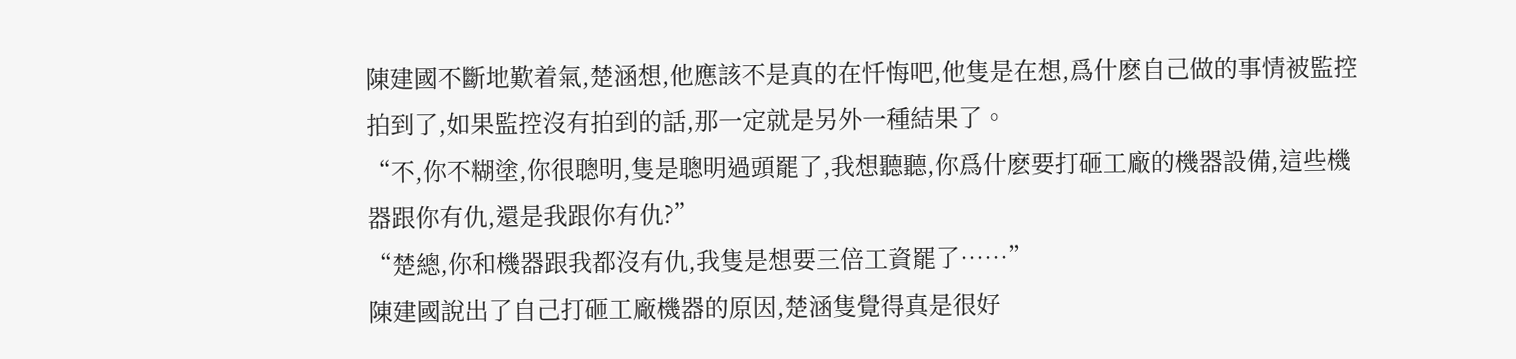陳建國不斷地歎着氣,楚涵想,他應該不是真的在忏悔吧,他隻是在想,爲什麽自己做的事情被監控拍到了,如果監控沒有拍到的話,那一定就是另外一種結果了。
“不,你不糊塗,你很聰明,隻是聰明過頭罷了,我想聽聽,你爲什麽要打砸工廠的機器設備,這些機器跟你有仇,還是我跟你有仇?”
“楚總,你和機器跟我都沒有仇,我隻是想要三倍工資罷了……”
陳建國說出了自己打砸工廠機器的原因,楚涵隻覺得真是很好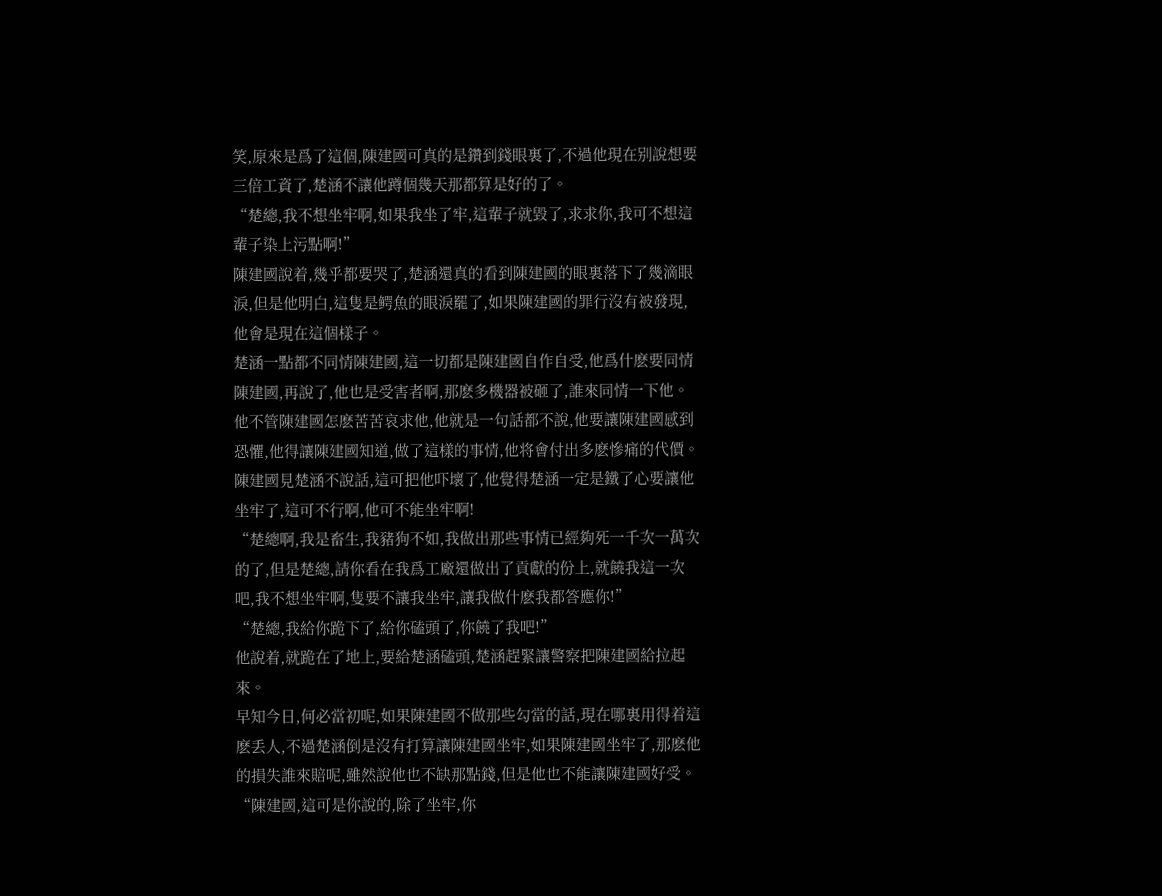笑,原來是爲了這個,陳建國可真的是鑽到錢眼裏了,不過他現在别說想要三倍工資了,楚涵不讓他蹲個幾天那都算是好的了。
“楚總,我不想坐牢啊,如果我坐了牢,這輩子就毀了,求求你,我可不想這輩子染上污點啊!”
陳建國說着,幾乎都要哭了,楚涵還真的看到陳建國的眼裏落下了幾滴眼淚,但是他明白,這隻是鳄魚的眼淚罷了,如果陳建國的罪行沒有被發現,他會是現在這個樣子。
楚涵一點都不同情陳建國,這一切都是陳建國自作自受,他爲什麽要同情陳建國,再說了,他也是受害者啊,那麽多機器被砸了,誰來同情一下他。
他不管陳建國怎麽苦苦哀求他,他就是一句話都不說,他要讓陳建國感到恐懼,他得讓陳建國知道,做了這樣的事情,他将會付出多麽慘痛的代價。
陳建國見楚涵不說話,這可把他吓壞了,他覺得楚涵一定是鐵了心要讓他坐牢了,這可不行啊,他可不能坐牢啊!
“楚總啊,我是畜生,我豬狗不如,我做出那些事情已經夠死一千次一萬次的了,但是楚總,請你看在我爲工廠還做出了貢獻的份上,就饒我這一次吧,我不想坐牢啊,隻要不讓我坐牢,讓我做什麽我都答應你!”
“楚總,我給你跪下了,給你磕頭了,你饒了我吧!”
他說着,就跪在了地上,要給楚涵磕頭,楚涵趕緊讓警察把陳建國給拉起來。
早知今日,何必當初呢,如果陳建國不做那些勾當的話,現在哪裏用得着這麽丢人,不過楚涵倒是沒有打算讓陳建國坐牢,如果陳建國坐牢了,那麽他的損失誰來賠呢,雖然說他也不缺那點錢,但是他也不能讓陳建國好受。
“陳建國,這可是你說的,除了坐牢,你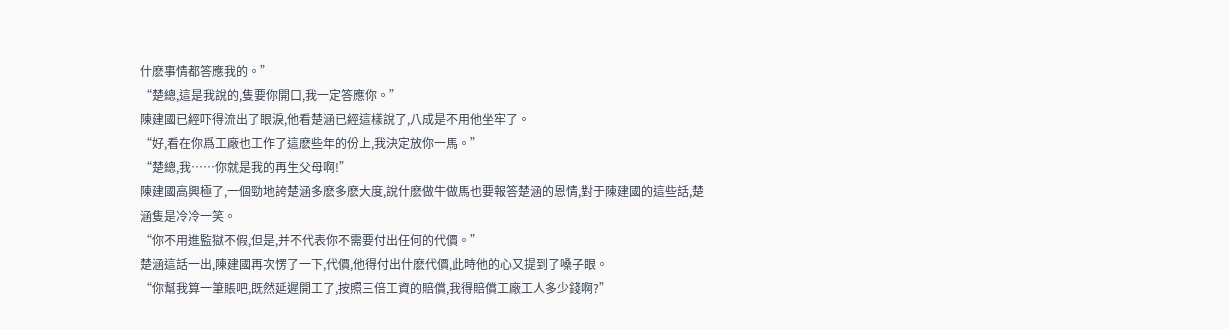什麽事情都答應我的。”
“楚總,這是我說的,隻要你開口,我一定答應你。”
陳建國已經吓得流出了眼淚,他看楚涵已經這樣說了,八成是不用他坐牢了。
“好,看在你爲工廠也工作了這麽些年的份上,我決定放你一馬。”
“楚總,我……你就是我的再生父母啊!”
陳建國高興極了,一個勁地誇楚涵多麽多麽大度,說什麽做牛做馬也要報答楚涵的恩情,對于陳建國的這些話,楚涵隻是冷冷一笑。
“你不用進監獄不假,但是,并不代表你不需要付出任何的代價。”
楚涵這話一出,陳建國再次愣了一下,代價,他得付出什麽代價,此時他的心又提到了嗓子眼。
“你幫我算一筆賬吧,既然延遲開工了,按照三倍工資的賠償,我得賠償工廠工人多少錢啊?”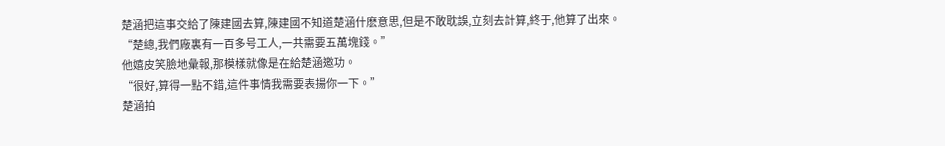楚涵把這事交給了陳建國去算,陳建國不知道楚涵什麽意思,但是不敢耽誤,立刻去計算,終于,他算了出來。
“楚總,我們廠裏有一百多号工人,一共需要五萬塊錢。”
他嬉皮笑臉地彙報,那模樣就像是在給楚涵邀功。
“很好,算得一點不錯,這件事情我需要表揚你一下。”
楚涵拍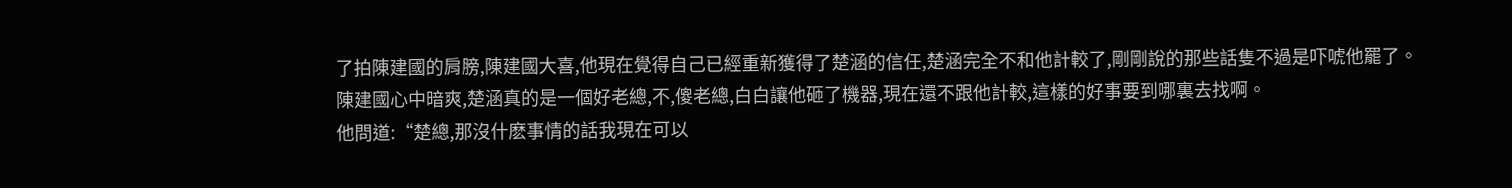了拍陳建國的肩膀,陳建國大喜,他現在覺得自己已經重新獲得了楚涵的信任,楚涵完全不和他計較了,剛剛說的那些話隻不過是吓唬他罷了。
陳建國心中暗爽,楚涵真的是一個好老總,不,傻老總,白白讓他砸了機器,現在還不跟他計較,這樣的好事要到哪裏去找啊。
他問道:“楚總,那沒什麽事情的話我現在可以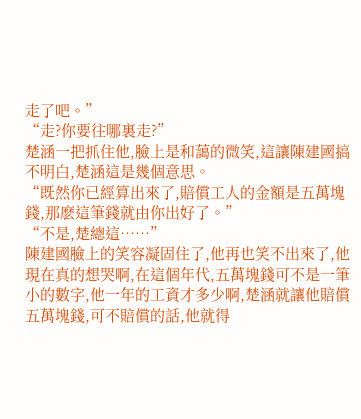走了吧。”
“走?你要往哪裏走?”
楚涵一把抓住他,臉上是和藹的微笑,這讓陳建國搞不明白,楚涵這是幾個意思。
“既然你已經算出來了,賠償工人的金額是五萬塊錢,那麽這筆錢就由你出好了。”
“不是,楚總這……”
陳建國臉上的笑容凝固住了,他再也笑不出來了,他現在真的想哭啊,在這個年代,五萬塊錢可不是一筆小的數字,他一年的工資才多少啊,楚涵就讓他賠償五萬塊錢,可不賠償的話,他就得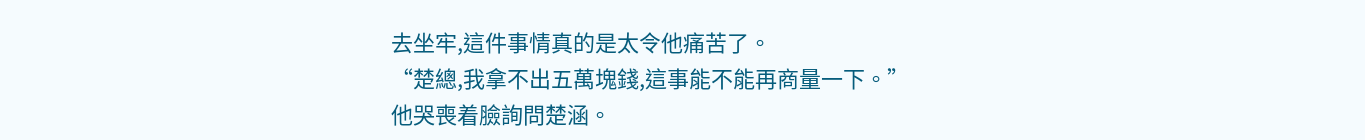去坐牢,這件事情真的是太令他痛苦了。
“楚總,我拿不出五萬塊錢,這事能不能再商量一下。”
他哭喪着臉詢問楚涵。